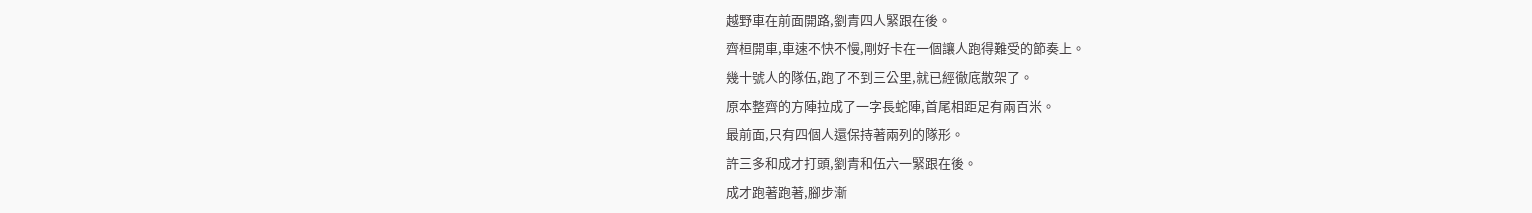越野車在前面開路,劉青四人緊跟在後。
齊桓開車,車速不快不慢,剛好卡在一個讓人跑得難受的節奏上。
幾十號人的隊伍,跑了不到三公里,就已經徹底散架了。
原本整齊的方陣拉成了一字長蛇陣,首尾相距足有兩百米。
最前面,只有四個人還保持著兩列的隊形。
許三多和成才打頭,劉青和伍六一緊跟在後。
成才跑著跑著,腳步漸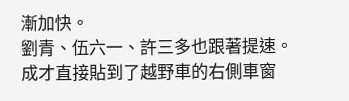漸加快。
劉青、伍六一、許三多也跟著提速。
成才直接貼到了越野車的右側車窗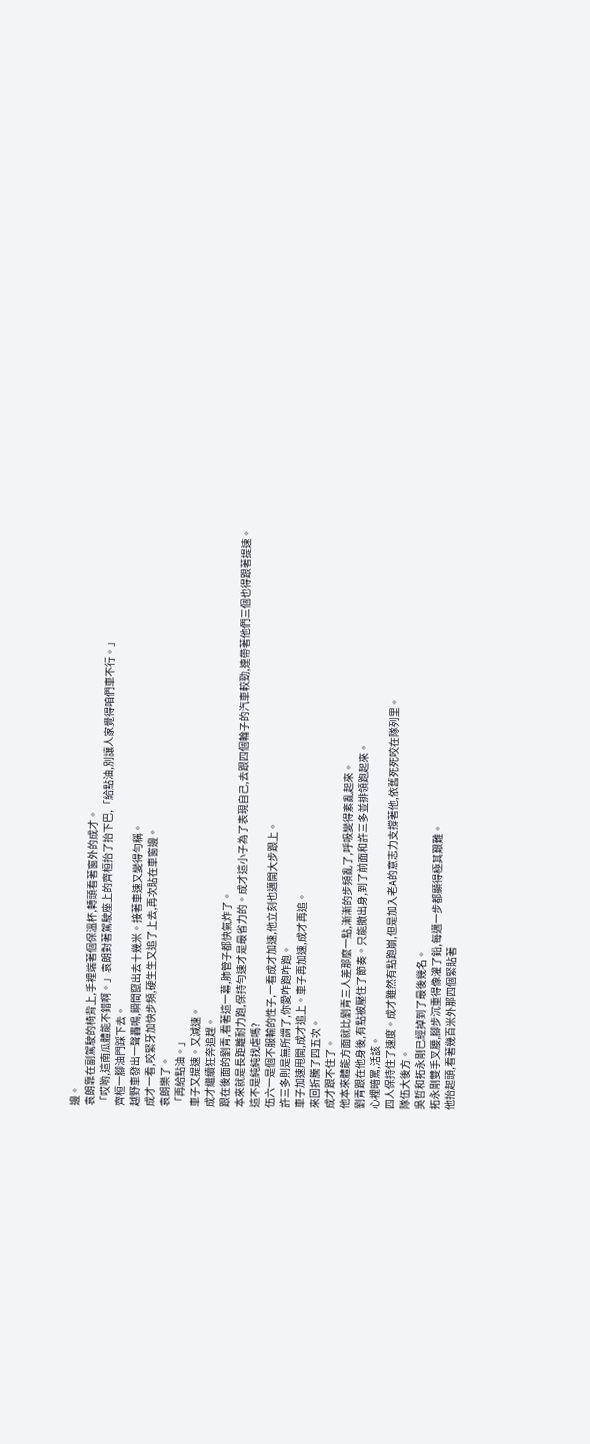邊。
袁朗靠在副駕駛的椅背上,手裡端著個保溫杯,轉頭看著窗外的成才。
「哎喲,這南瓜體能不錯啊。」袁朗對著駕駛座上的齊桓抬了抬下巴,「給點油,別讓人家覺得咱們車不行。」
齊桓一腳油門踩下去。
越野車發出一聲轟鳴,瞬間竄出去十幾米。接著車速又變得勻稱。
成才一看,咬緊牙加快步頻,硬生生又追了上去,再次貼在車窗邊。
袁朗樂了。
「再給點油。」
車子又提速。又減速。
成才繼續狂奔追趕。
跟在後面的劉青,看著這一幕,肺管子都快氣炸了。
本來就是長距離耐力跑,保持勻速才是最省力的。成才這小子為了表現自己,去跟四個輪子的汽車較勁,連帶著他們三個也得跟著提速。
這不是純純找虐嗎?
伍六一是個不服輸的性子,一看成才加速,他立刻也邁開大步跟上。
許三多則是無所謂了,你愛咋跑咋跑。
車子加速甩開,成才追上。車子再加速,成才再追。
來回折騰了四五次。
成才跟不住了。
他本來體能方面就比劉青三人差那麼一點,漸漸的步頻亂了,呼吸變得紊亂起來。
劉青跟在他身後,有點被壓住了節奏。只能撤出身,到了前面和許三多並排領跑起來。
心裡暗罵,活該。
四人保持住了速度。成才雖然有點跑崩,但是加入老A的意志力支撐著他,依舊死死咬在隊列里。
隊伍大後方。
吳哲和拓永剛已經掉到了最後幾名。
拓永剛雙手叉腰,腳步沉重得像灌了鉛,每邁一步都顯得極其艱難。
他抬起頭,看著幾百米外那四個緊貼著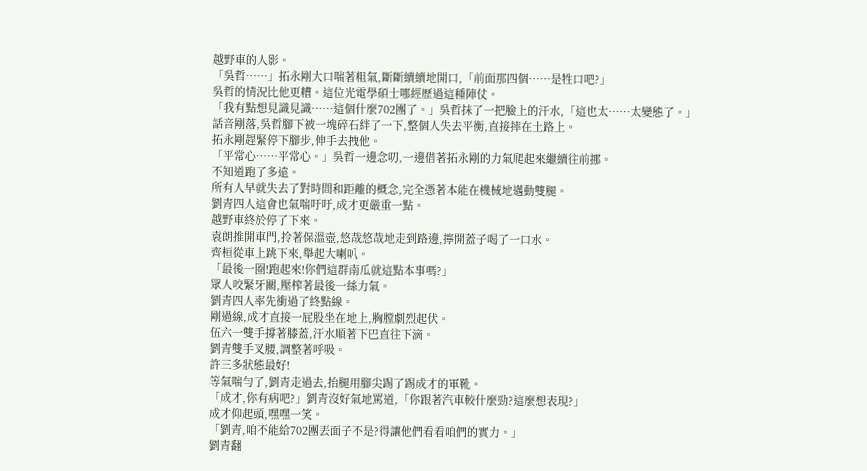越野車的人影。
「吳哲……」拓永剛大口喘著粗氣,斷斷續續地開口,「前面那四個……是牲口吧?」
吳哲的情況比他更糟。這位光電學碩士哪經歷過這種陣仗。
「我有點想見識見識……這個什麼702團了。」吳哲抹了一把臉上的汗水,「這也太……太變態了。」
話音剛落,吳哲腳下被一塊碎石絆了一下,整個人失去平衡,直接摔在土路上。
拓永剛趕緊停下腳步,伸手去拽他。
「平常心……平常心。」吳哲一邊念叨,一邊借著拓永剛的力氣爬起來繼續往前挪。
不知道跑了多遠。
所有人早就失去了對時間和距離的概念,完全憑著本能在機械地邁動雙腿。
劉青四人這會也氣喘吁吁,成才更嚴重一點。
越野車終於停了下來。
袁朗推開車門,拎著保溫壺,悠哉悠哉地走到路邊,擰開蓋子喝了一口水。
齊桓從車上跳下來,舉起大喇叭。
「最後一圈!跑起來!你們這群南瓜就這點本事嗎?」
眾人咬緊牙關,壓榨著最後一絲力氣。
劉青四人率先衝過了終點線。
剛過線,成才直接一屁股坐在地上,胸膛劇烈起伏。
伍六一雙手撐著膝蓋,汗水順著下巴直往下滴。
劉青雙手叉腰,調整著呼吸。
許三多狀態最好!
等氣喘勻了,劉青走過去,抬腿用腳尖踢了踢成才的軍靴。
「成才,你有病吧?」劉青沒好氣地罵道,「你跟著汽車較什麼勁?這麼想表現?」
成才仰起頭,嘿嘿一笑。
「劉青,咱不能給702團丟面子不是?得讓他們看看咱們的實力。」
劉青翻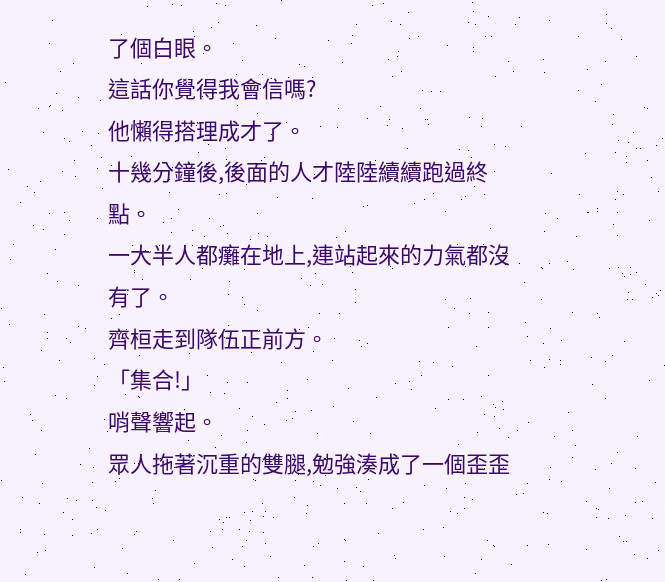了個白眼。
這話你覺得我會信嗎?
他懶得搭理成才了。
十幾分鐘後,後面的人才陸陸續續跑過終點。
一大半人都癱在地上,連站起來的力氣都沒有了。
齊桓走到隊伍正前方。
「集合!」
哨聲響起。
眾人拖著沉重的雙腿,勉強湊成了一個歪歪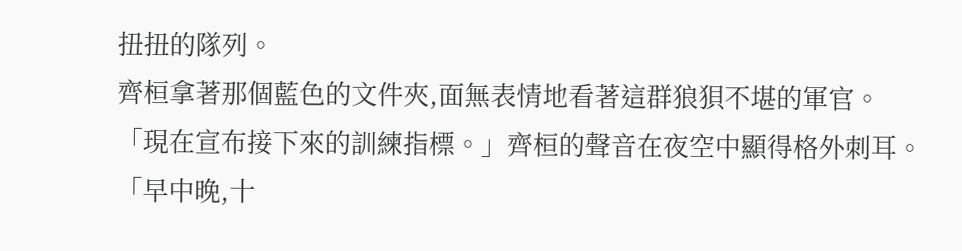扭扭的隊列。
齊桓拿著那個藍色的文件夾,面無表情地看著這群狼狽不堪的軍官。
「現在宣布接下來的訓練指標。」齊桓的聲音在夜空中顯得格外刺耳。
「早中晚,十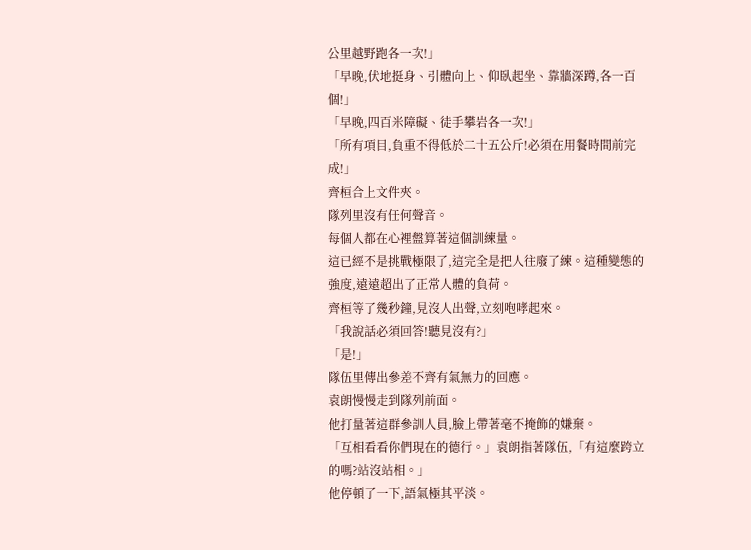公里越野跑各一次!」
「早晚,伏地挺身、引體向上、仰臥起坐、靠牆深蹲,各一百個!」
「早晚,四百米障礙、徒手攀岩各一次!」
「所有項目,負重不得低於二十五公斤!必須在用餐時間前完成!」
齊桓合上文件夾。
隊列里沒有任何聲音。
每個人都在心裡盤算著這個訓練量。
這已經不是挑戰極限了,這完全是把人往廢了練。這種變態的強度,遠遠超出了正常人體的負荷。
齊桓等了幾秒鐘,見沒人出聲,立刻咆哮起來。
「我說話必須回答!聽見沒有?」
「是!」
隊伍里傳出參差不齊有氣無力的回應。
袁朗慢慢走到隊列前面。
他打量著這群參訓人員,臉上帶著毫不掩飾的嫌棄。
「互相看看你們現在的德行。」袁朗指著隊伍,「有這麼跨立的嗎?站沒站相。」
他停頓了一下,語氣極其平淡。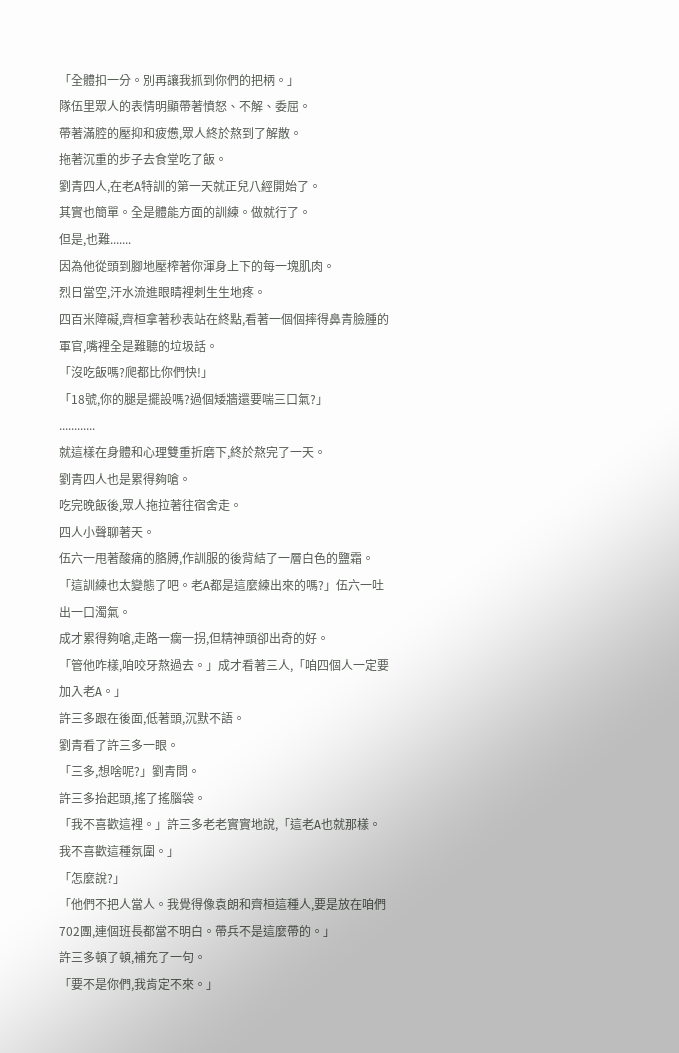「全體扣一分。別再讓我抓到你們的把柄。」
隊伍里眾人的表情明顯帶著憤怒、不解、委屈。
帶著滿腔的壓抑和疲憊,眾人終於熬到了解散。
拖著沉重的步子去食堂吃了飯。
劉青四人,在老A特訓的第一天就正兒八經開始了。
其實也簡單。全是體能方面的訓練。做就行了。
但是,也難.......
因為他從頭到腳地壓榨著你渾身上下的每一塊肌肉。
烈日當空,汗水流進眼睛裡刺生生地疼。
四百米障礙,齊桓拿著秒表站在終點,看著一個個摔得鼻青臉腫的軍官,嘴裡全是難聽的垃圾話。
「沒吃飯嗎?爬都比你們快!」
「18號,你的腿是擺設嗎?過個矮牆還要喘三口氣?」
............
就這樣在身體和心理雙重折磨下,終於熬完了一天。
劉青四人也是累得夠嗆。
吃完晚飯後,眾人拖拉著往宿舍走。
四人小聲聊著天。
伍六一甩著酸痛的胳膊,作訓服的後背結了一層白色的鹽霜。
「這訓練也太變態了吧。老A都是這麼練出來的嗎?」伍六一吐出一口濁氣。
成才累得夠嗆,走路一瘸一拐,但精神頭卻出奇的好。
「管他咋樣,咱咬牙熬過去。」成才看著三人,「咱四個人一定要加入老A。」
許三多跟在後面,低著頭,沉默不語。
劉青看了許三多一眼。
「三多,想啥呢?」劉青問。
許三多抬起頭,搖了搖腦袋。
「我不喜歡這裡。」許三多老老實實地說,「這老A也就那樣。我不喜歡這種氛圍。」
「怎麼說?」
「他們不把人當人。我覺得像袁朗和齊桓這種人,要是放在咱們702團,連個班長都當不明白。帶兵不是這麼帶的。」
許三多頓了頓,補充了一句。
「要不是你們,我肯定不來。」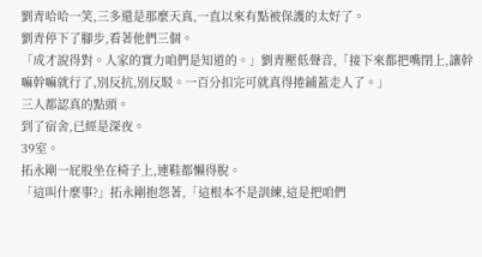劉青哈哈一笑,三多還是那麼天真,一直以來有點被保護的太好了。
劉青停下了腳步,看著他們三個。
「成才說得對。人家的實力咱們是知道的。」劉青壓低聲音,「接下來都把嘴閉上,讓幹嘛幹嘛就行了,別反抗,別反駁。一百分扣完可就真得捲鋪蓋走人了。」
三人都認真的點頭。
到了宿舍,已經是深夜。
39室。
拓永剛一屁股坐在椅子上,連鞋都懶得脫。
「這叫什麼事?」拓永剛抱怨著,「這根本不是訓練,這是把咱們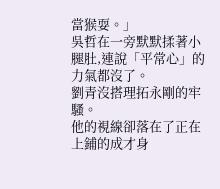當猴耍。」
吳哲在一旁默默揉著小腿肚,連說「平常心」的力氣都沒了。
劉青沒搭理拓永剛的牢騷。
他的視線卻落在了正在上鋪的成才身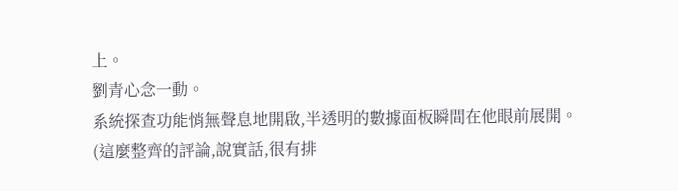上。
劉青心念一動。
系統探查功能悄無聲息地開啟,半透明的數據面板瞬間在他眼前展開。
(這麼整齊的評論,說實話,很有排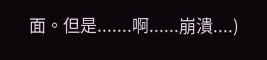面。但是.......啊......崩潰....)